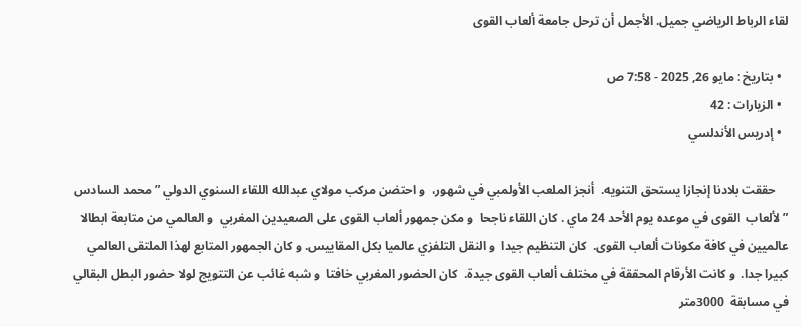لقاء الرباط الرياضي جميل. الأجمل أن ترحل جامعة ألعاب القوى

  • بتاريخ : مايو 26, 2025 - 7:58 ص
  • الزيارات : 42
  • إدريس الأندلسي

    حققت بلادنا إنجازا يستحق التنويه.  أنجز الملعب الأولمبي في شهور،  و احتضن مركب مولاي عبدالله اللقاء السنوي الدولي ” محمد السادس ” لألعاب  القوى في موعده يوم الأحد 24 ماي . كان اللقاء ناجحا  و مكن جمهور ألعاب القوى على الصعيدين المغربي  و العالمي من متابعة ابطالا عالميين في كافة مكونات ألعاب القوى.  كان التنظيم جيدا  و النقل التلفزي عالميا بكل المقاييس. و كان الجمهور المتابع لهذا الملتقى العالمي كبيرا جدا.  و كانت الأرقام المحققة في مختلف ألعاب القوى جيدة.  كان الحضور المغربي خافتا  و شبه غائب عن التتويج لولا حضور البطل البقالي في مسابقة  3000متر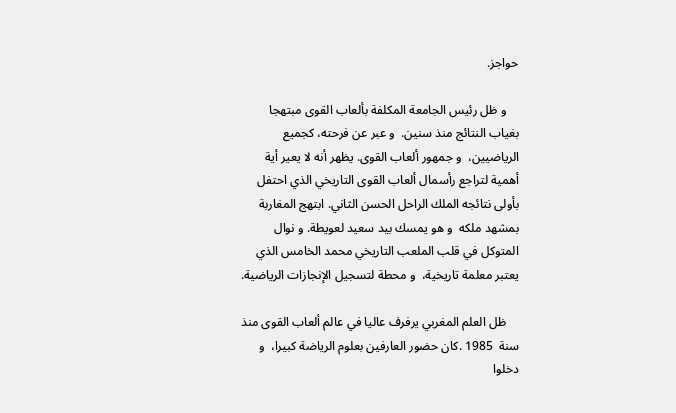حواجز.

    و ظل رئيس الجامعة المكلفة بألعاب القوى مبتهجا بغياب النتائج منذ سنين.  و عبر عن فرحته، كجميع الرياضيين،  و جمهور ألعاب القوى. يظهر أنه لا يعير أية أهمية لتراجع رأسمال ألعاب القوى التاريخي الذي احتفل بأولى نتائجه الملك الراحل الحسن الثاني. ابتهج المغاربة بمشهد ملكه  و هو يمسك بيد سعيد لعويطة. و نوال المتوكل في قلب الملعب التاريخي محمد الخامس الذي يعتبر معلمة تاريخية،  و محطة لتسجيل الإنجازات الرياضية.

    ظل العلم المغربي يرفرف عاليا في عالم ألعاب القوى منذ سنة  1985 .كان حضور العارفين بعلوم الرياضة كبيرا،  و دخلوا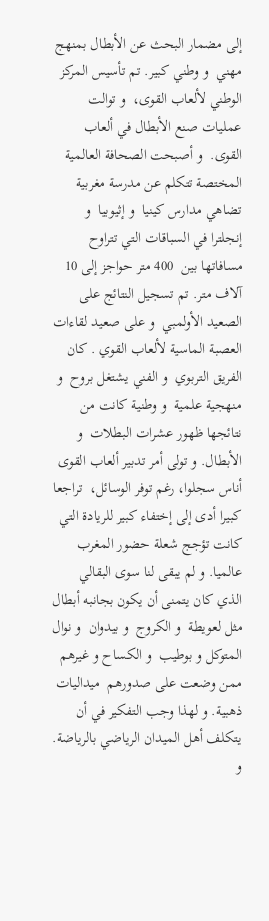إلى مضمار البحث عن الأبطال بمنهج مهني  و وطني كبير. تم تأسيس المركز الوطني لألعاب القوى،  و توالت عمليات صنع الأبطال في ألعاب القوى.  و أصبحت الصحافة العالمية المختصة تتكلم عن مدرسة مغربية تضاهي مدارس كينيا  و إثيوبيا  و إنجلترا في السباقات التي تتراوح مسافاتها بين  400 متر حواجز إلى 10 آلاف متر. تم تسجيل النتائج على الصعيد الأولمبي  و على صعيد لقاءات العصبة الماسية لألعاب القوي . كان الفريق التربوي  و الفني يشتغل بروح  و منهجية علمية  و وطنية كانت من نتائجها ظهور عشرات البطلات  و الأبطال. و تولى أمر تدبير ألعاب القوى أناس سجلوا، رغم توفر الوسائل،  تراجعا كبيرا أدى إلى إختفاء كبير للريادة التي كانت تؤجج شعلة حضور المغرب عالميا. و لم يبقى لنا سوى البقالي الذي كان يتمنى أن يكون بجانبه أبطال مثل لعويطة  و الكروج  و بيدوان  و نوال المتوكل و بوطيب  و الكساح و غيرهم ممن وضعت على صدورهم  ميداليات ذهبية. و لهذا وجب التفكير في أن يتكلف أهل الميدان الرياضي بالرياضة.  و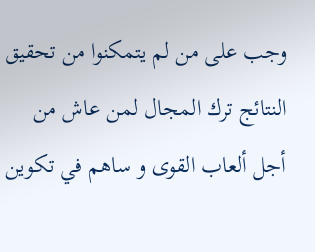وجب على من لم يتمكنوا من تحقيق النتائج ترك المجال لمن عاش من أجل ألعاب القوى و ساهم في تكوين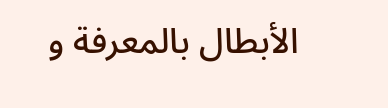الأبطال بالمعرفة و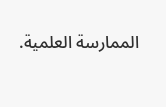الممارسة العلمية.